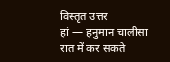विस्तृत उत्तर
हां — हनुमान चालीसा रात में कर सकते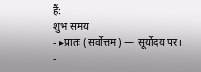हैं:
शुभ समय
- ▸प्रातः (सर्वोत्तम) — सूर्योदय पर।
-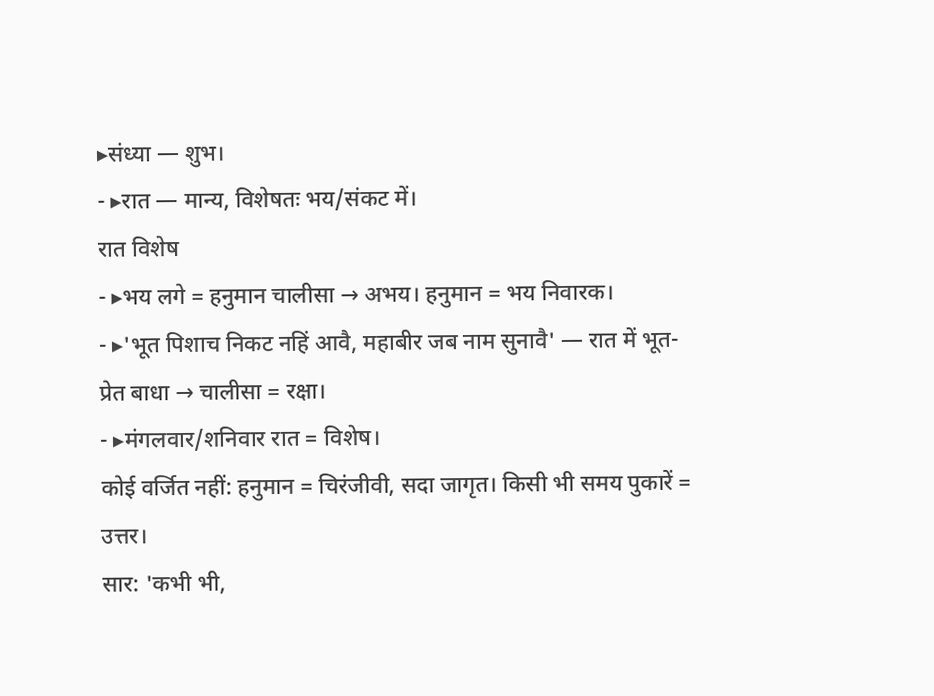▸संध्या — शुभ।
- ▸रात — मान्य, विशेषतः भय/संकट में।
रात विशेष
- ▸भय लगे = हनुमान चालीसा → अभय। हनुमान = भय निवारक।
- ▸'भूत पिशाच निकट नहिं आवै, महाबीर जब नाम सुनावै' — रात में भूत-प्रेत बाधा → चालीसा = रक्षा।
- ▸मंगलवार/शनिवार रात = विशेष।
कोई वर्जित नहीं: हनुमान = चिरंजीवी, सदा जागृत। किसी भी समय पुकारें = उत्तर।
सार: 'कभी भी,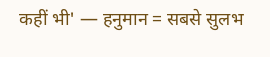कहीं भी' — हनुमान = सबसे सुलभ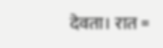देवता। रात =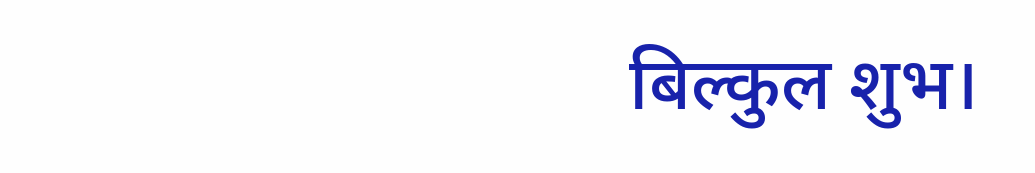बिल्कुल शुभ।